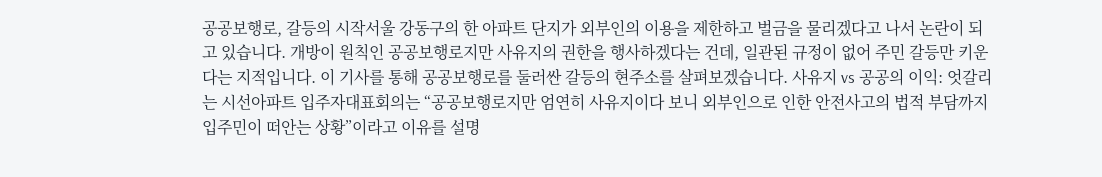공공보행로, 갈등의 시작서울 강동구의 한 아파트 단지가 외부인의 이용을 제한하고 벌금을 물리겠다고 나서 논란이 되고 있습니다. 개방이 원칙인 공공보행로지만 사유지의 권한을 행사하겠다는 건데, 일관된 규정이 없어 주민 갈등만 키운다는 지적입니다. 이 기사를 통해 공공보행로를 둘러싼 갈등의 현주소를 살펴보겠습니다. 사유지 vs 공공의 이익: 엇갈리는 시선아파트 입주자대표회의는 “공공보행로지만 엄연히 사유지이다 보니 외부인으로 인한 안전사고의 법적 부담까지 입주민이 떠안는 상황”이라고 이유를 설명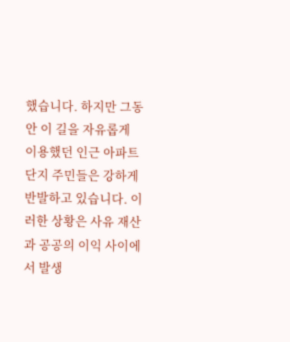했습니다. 하지만 그동안 이 길을 자유롭게 이용했던 인근 아파트 단지 주민들은 강하게 반발하고 있습니다. 이러한 상황은 사유 재산과 공공의 이익 사이에서 발생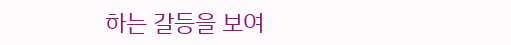하는 갈등을 보여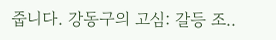줍니다. 강동구의 고심: 갈등 조..